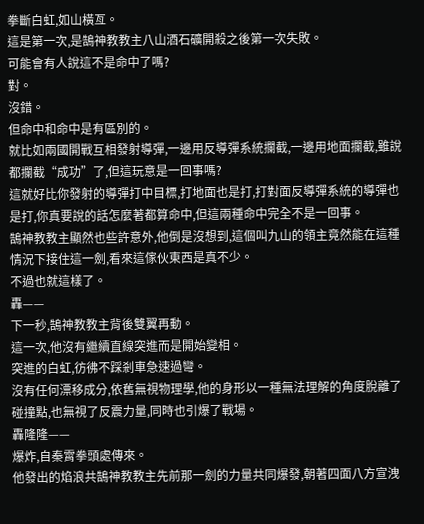拳斷白虹,如山橫亙。
這是第一次,是鵠神教教主八山酒石礦開殺之後第一次失敗。
可能會有人說這不是命中了嗎?
對。
沒錯。
但命中和命中是有區別的。
就比如兩國開戰互相發射導彈,一邊用反導彈系統攔截,一邊用地面攔截,雖說都攔截“成功”了,但這玩意是一回事嗎?
這就好比你發射的導彈打中目標,打地面也是打,打對面反導彈系統的導彈也是打,你真要說的話怎麼著都算命中,但這兩種命中完全不是一回事。
鵠神教教主顯然也些許意外,他倒是沒想到,這個叫九山的領主竟然能在這種情況下接住這一劍,看來這傢伙東西是真不少。
不過也就這樣了。
轟——
下一秒,鵠神教教主背後雙翼再動。
這一次,他沒有繼續直線突進而是開始變相。
突進的白虹,彷彿不踩剎車急速過彎。
沒有任何漂移成分,依舊無視物理學,他的身形以一種無法理解的角度脫離了碰撞點,也無視了反震力量,同時也引爆了戰場。
轟隆隆——
爆炸,自秦霄拳頭處傳來。
他發出的焰浪共鵠神教教主先前那一劍的力量共同爆發,朝著四面八方宣洩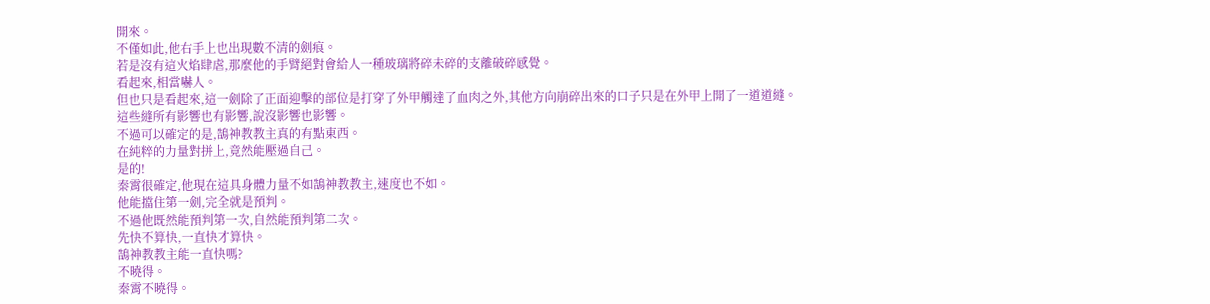開來。
不僅如此,他右手上也出現數不清的劍痕。
若是沒有這火焰肆虐,那麼他的手臂絕對會給人一種玻璃將碎未碎的支離破碎感覺。
看起來,相當嚇人。
但也只是看起來,這一劍除了正面迎擊的部位是打穿了外甲觸達了血肉之外,其他方向崩碎出來的口子只是在外甲上開了一道道縫。
這些縫所有影響也有影響,說沒影響也影響。
不過可以確定的是,鵠神教教主真的有點東西。
在純粹的力量對拼上,竟然能壓過自己。
是的!
秦霄很確定,他現在這具身體力量不如鵠神教教主,速度也不如。
他能擋住第一劍,完全就是預判。
不過他既然能預判第一次,自然能預判第二次。
先快不算快,一直快才算快。
鵠神教教主能一直快嗎?
不曉得。
秦霄不曉得。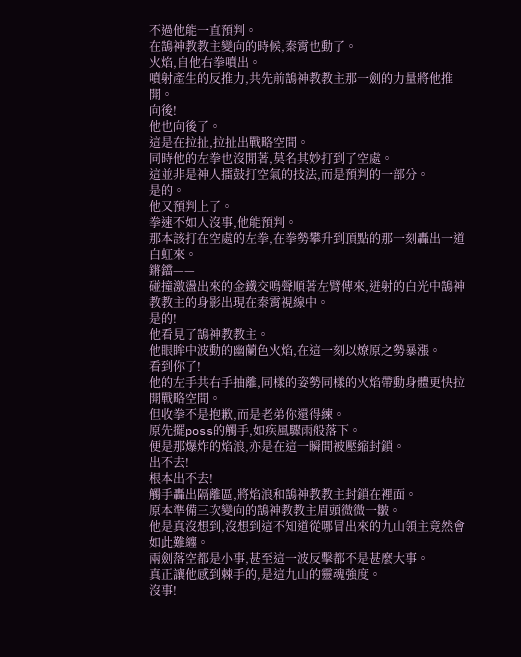不過他能一直預判。
在鵠神教教主變向的時候,秦霄也動了。
火焰,自他右拳噴出。
噴射產生的反推力,共先前鵠神教教主那一劍的力量將他推開。
向後!
他也向後了。
這是在拉扯,拉扯出戰略空間。
同時他的左拳也沒閒著,莫名其妙打到了空處。
這並非是神人擂鼓打空氣的技法,而是預判的一部分。
是的。
他又預判上了。
拳速不如人沒事,他能預判。
那本該打在空處的左拳,在拳勢攀升到頂點的那一刻轟出一道白虹來。
鏘鐺——
碰撞激盪出來的金鐵交鳴聲順著左臂傳來,迸射的白光中鵠神教教主的身影出現在秦霄視線中。
是的!
他看見了鵠神教教主。
他眼眸中波動的幽蘭色火焰,在這一刻以燎原之勢暴漲。
看到你了!
他的左手共右手抽離,同樣的姿勢同樣的火焰帶動身體更快拉開戰略空間。
但收拳不是抱歉,而是老弟你還得練。
原先擺poss的觸手,如疾風驟雨般落下。
便是那爆炸的焰浪,亦是在這一瞬間被壓縮封鎖。
出不去!
根本出不去!
觸手轟出隔離區,將焰浪和鵠神教教主封鎖在裡面。
原本準備三次變向的鵠神教教主眉頭微微一皺。
他是真沒想到,沒想到這不知道從哪冒出來的九山領主竟然會如此難纏。
兩劍落空都是小事,甚至這一波反擊都不是甚麼大事。
真正讓他感到棘手的,是這九山的靈魂強度。
沒事!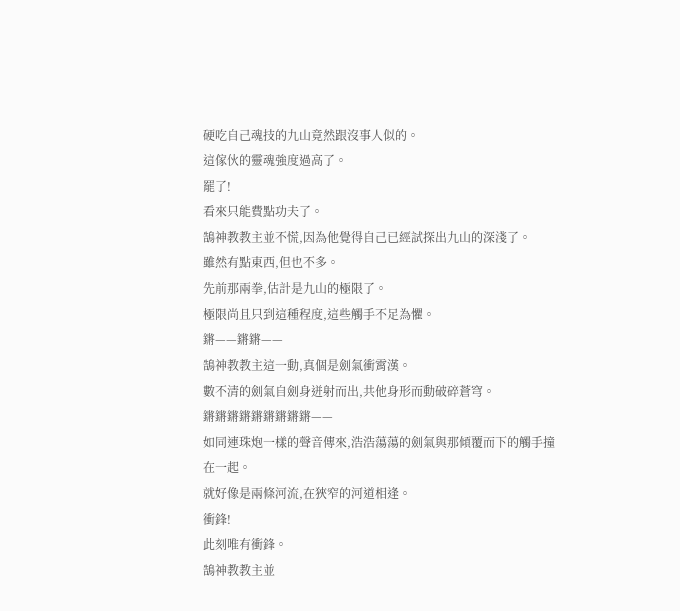硬吃自己魂技的九山竟然跟沒事人似的。
這傢伙的靈魂強度過高了。
罷了!
看來只能費點功夫了。
鵠神教教主並不慌,因為他覺得自己已經試探出九山的深淺了。
雖然有點東西,但也不多。
先前那兩拳,估計是九山的極限了。
極限尚且只到這種程度,這些觸手不足為懼。
鏘——鏘鏘——
鵠神教教主這一動,真個是劍氣衝霄漢。
數不清的劍氣自劍身迸射而出,共他身形而動破碎蒼穹。
鏘鏘鏘鏘鏘鏘鏘鏘鏘——
如同連珠炮一樣的聲音傳來,浩浩蕩蕩的劍氣與那傾覆而下的觸手撞在一起。
就好像是兩條河流,在狹窄的河道相逢。
衝鋒!
此刻唯有衝鋒。
鵠神教教主並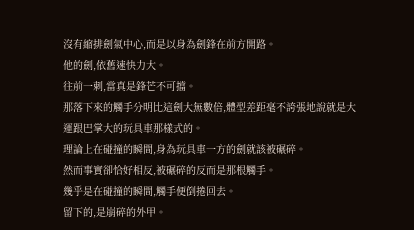沒有縮排劍氣中心,而是以身為劍鋒在前方開路。
他的劍,依舊速快力大。
往前一刺,當真是鋒芒不可擋。
那落下來的觸手分明比這劍大無數倍,體型差距毫不誇張地說就是大運跟巴掌大的玩具車那樣式的。
理論上在碰撞的瞬間,身為玩具車一方的劍就該被碾碎。
然而事實卻恰好相反,被碾碎的反而是那根觸手。
幾乎是在碰撞的瞬間,觸手便倒捲回去。
留下的,是崩碎的外甲。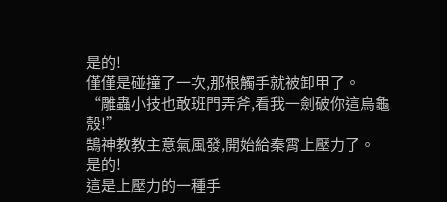是的!
僅僅是碰撞了一次,那根觸手就被卸甲了。
“雕蟲小技也敢班門弄斧,看我一劍破你這烏龜殼!”
鵠神教教主意氣風發,開始給秦霄上壓力了。
是的!
這是上壓力的一種手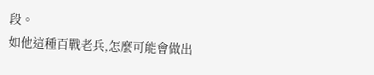段。
如他這種百戰老兵,怎麼可能會做出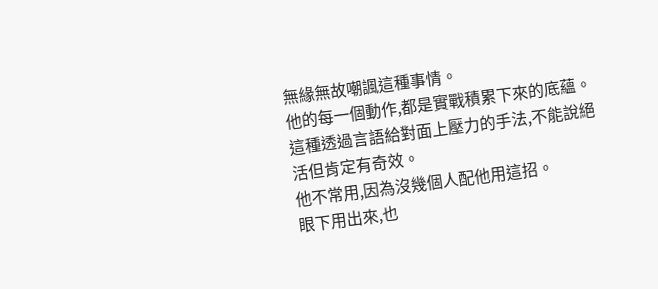無緣無故嘲諷這種事情。
他的每一個動作,都是實戰積累下來的底蘊。
這種透過言語給對面上壓力的手法,不能說絕活但肯定有奇效。
他不常用,因為沒幾個人配他用這招。
眼下用出來,也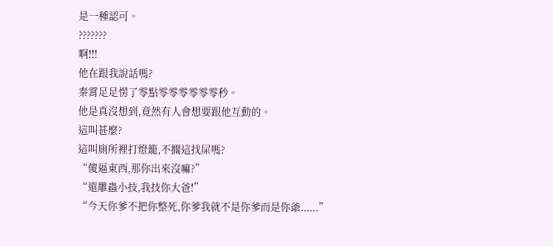是一種認可。
???????
啊!!!
他在跟我說話嗎?
秦霄足足愣了零點零零零零零零秒。
他是真沒想到,竟然有人會想要跟他互動的。
這叫甚麼?
這叫廁所裡打燈籠,不擱這找屎嗎?
“傻逼東西,那你出來沒嘛?”
“還雕蟲小技,我技你大爸!”
“今天你爹不把你整死,你爹我就不是你爹而是你爺......”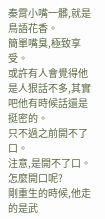秦霄小嘴一髒,就是鳥語花香。
簡單嘴臭,極致享受。
或許有人會覺得他是人狠話不多,其實吧他有時候話還是挺密的。
只不過之前開不了口。
注意,是開不了口。
怎麼開口呢?
剛重生的時候,他走的是武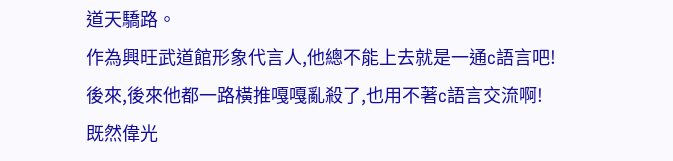道天驕路。
作為興旺武道館形象代言人,他總不能上去就是一通c語言吧!
後來,後來他都一路橫推嘎嘎亂殺了,也用不著c語言交流啊!
既然偉光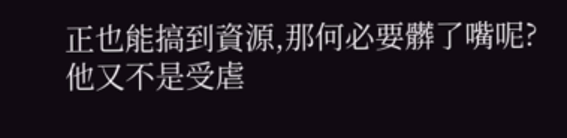正也能搞到資源,那何必要髒了嘴呢?
他又不是受虐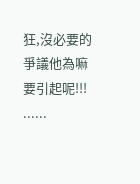狂,沒必要的爭議他為嘛要引起呢!!!
......